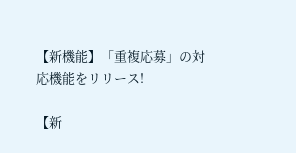【新機能】「重複応募」の対応機能をリリース!

【新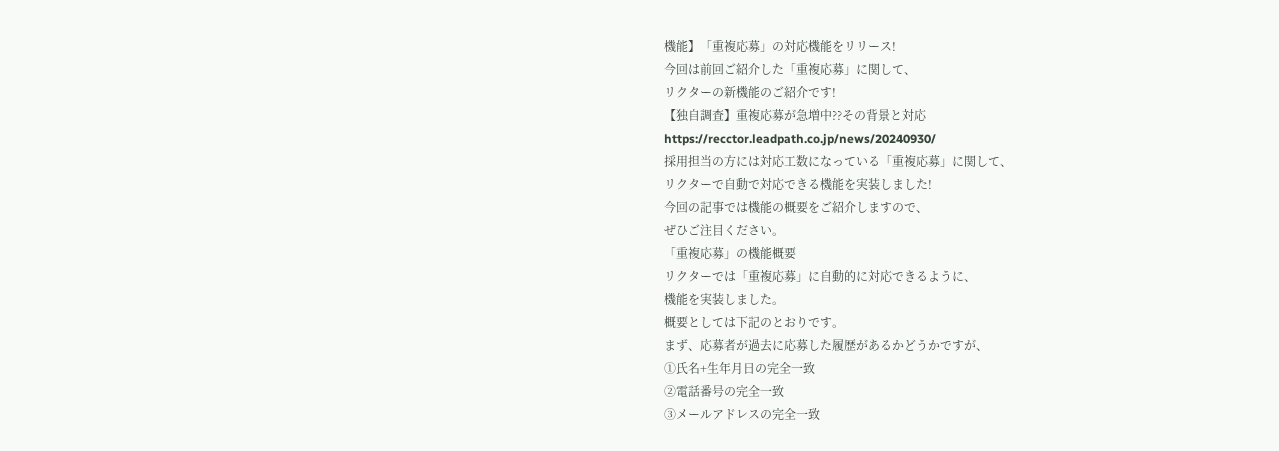機能】「重複応募」の対応機能をリリース!
今回は前回ご紹介した「重複応募」に関して、
リクターの新機能のご紹介です!
【独自調査】重複応募が急増中??その背景と対応
https://recctor.leadpath.co.jp/news/20240930/
採用担当の方には対応工数になっている「重複応募」に関して、
リクターで自動で対応できる機能を実装しました!
今回の記事では機能の概要をご紹介しますので、
ぜひご注目ください。
「重複応募」の機能概要
リクターでは「重複応募」に自動的に対応できるように、
機能を実装しました。
概要としては下記のとおりです。
まず、応募者が過去に応募した履歴があるかどうかですが、
①氏名+生年月日の完全一致
②電話番号の完全一致
③メールアドレスの完全一致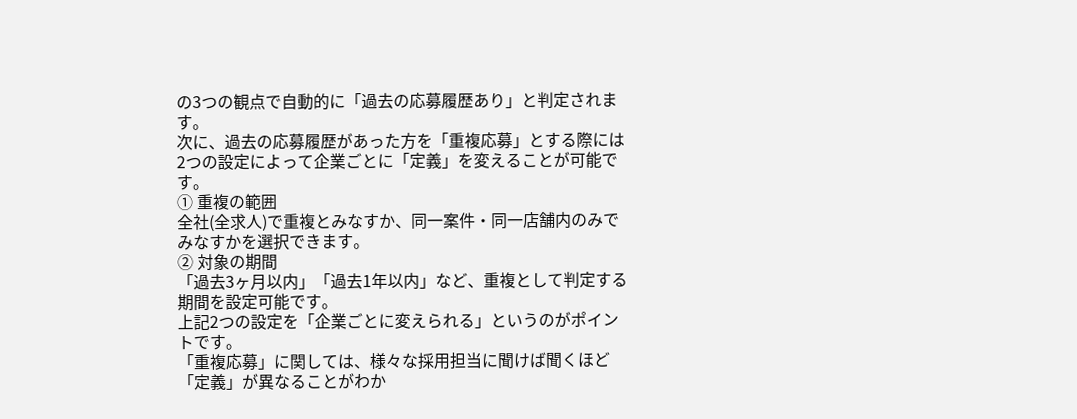の3つの観点で自動的に「過去の応募履歴あり」と判定されます。
次に、過去の応募履歴があった方を「重複応募」とする際には
2つの設定によって企業ごとに「定義」を変えることが可能です。
① 重複の範囲
全社(全求人)で重複とみなすか、同一案件・同一店舗内のみでみなすかを選択できます。
② 対象の期間
「過去3ヶ月以内」「過去1年以内」など、重複として判定する期間を設定可能です。
上記2つの設定を「企業ごとに変えられる」というのがポイントです。
「重複応募」に関しては、様々な採用担当に聞けば聞くほど
「定義」が異なることがわか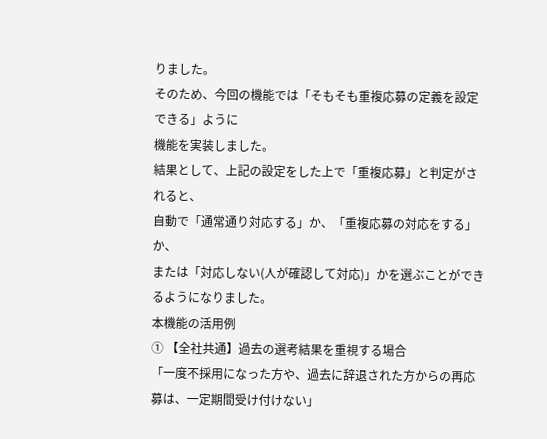りました。
そのため、今回の機能では「そもそも重複応募の定義を設定できる」ように
機能を実装しました。
結果として、上記の設定をした上で「重複応募」と判定がされると、
自動で「通常通り対応する」か、「重複応募の対応をする」か、
または「対応しない(人が確認して対応)」かを選ぶことができるようになりました。
本機能の活用例
① 【全社共通】過去の選考結果を重視する場合
「一度不採用になった方や、過去に辞退された方からの再応募は、一定期間受け付けない」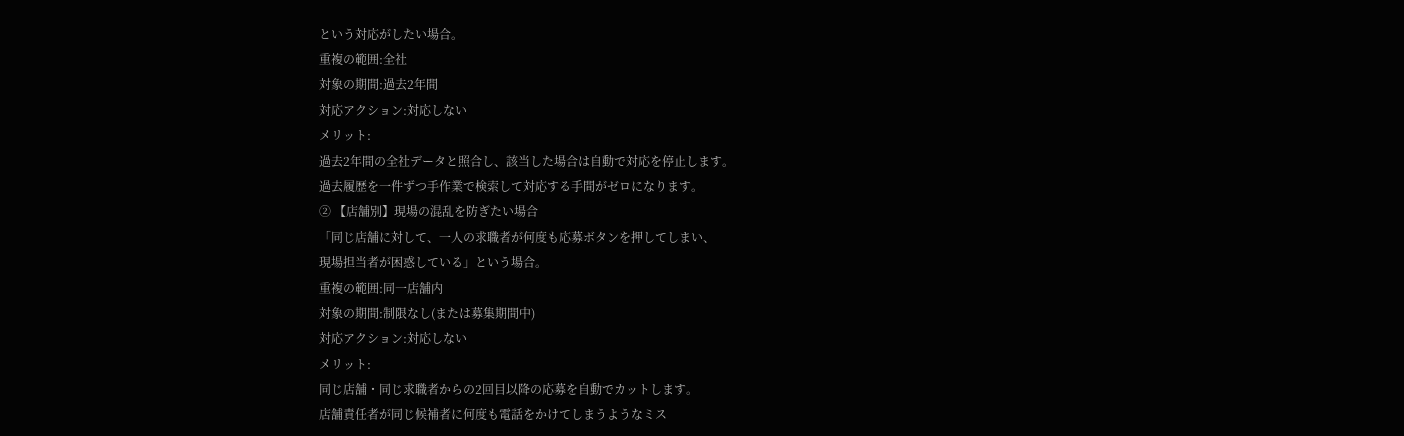という対応がしたい場合。
重複の範囲:全社
対象の期間:過去2年間
対応アクション:対応しない
メリット:
過去2年間の全社データと照合し、該当した場合は自動で対応を停止します。
過去履歴を一件ずつ手作業で検索して対応する手間がゼロになります。
② 【店舗別】現場の混乱を防ぎたい場合
「同じ店舗に対して、一人の求職者が何度も応募ボタンを押してしまい、
現場担当者が困惑している」という場合。
重複の範囲:同一店舗内
対象の期間:制限なし(または募集期間中)
対応アクション:対応しない
メリット:
同じ店舗・同じ求職者からの2回目以降の応募を自動でカットします。
店舗責任者が同じ候補者に何度も電話をかけてしまうようなミス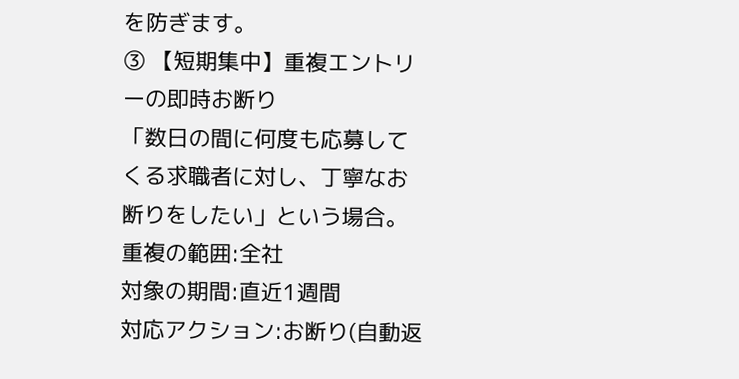を防ぎます。
③ 【短期集中】重複エントリーの即時お断り
「数日の間に何度も応募してくる求職者に対し、丁寧なお断りをしたい」という場合。
重複の範囲:全社
対象の期間:直近1週間
対応アクション:お断り(自動返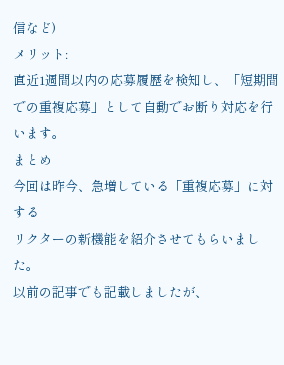信など)
メリット:
直近1週間以内の応募履歴を検知し、「短期間での重複応募」として自動でお断り対応を行います。
まとめ
今回は昨今、急増している「重複応募」に対する
リクターの新機能を紹介させてもらいました。
以前の記事でも記載しましたが、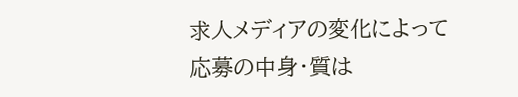求人メディアの変化によって
応募の中身・質は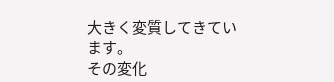大きく変質してきています。
その変化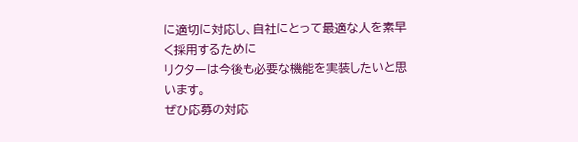に適切に対応し、自社にとって最適な人を素早く採用するために
リクターは今後も必要な機能を実装したいと思います。
ぜひ応募の対応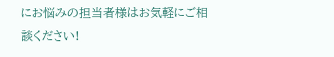にお悩みの担当者様はお気軽にご相談ください!